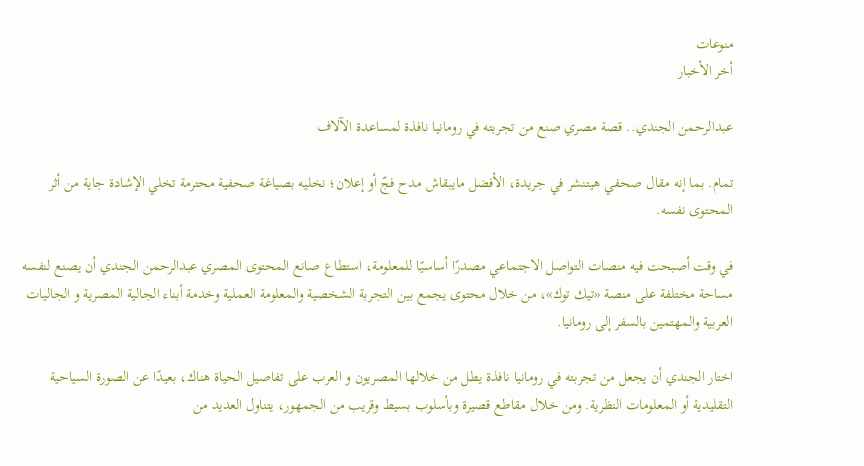منوعات
أخر الأخبار

عبدالرحمن الجندي.. قصة مصري صنع من تجربته في رومانيا نافذة لمساعدة الآلاف

تمام. بما إنه مقال صحفي هيتنشر في جريدة، الأفضل مايبقاش مدح فجّ أو إعلان؛ نخليه بصياغة صحفية محترمة تخلي الإشادة جاية من أثر المحتوى نفسه.

في وقت أصبحت فيه منصات التواصل الاجتماعي مصدرًا أساسيًا للمعلومة، استطاع صانع المحتوى المصري عبدالرحمن الجندي أن يصنع لنفسه مساحة مختلفة على منصة «تيك توك»، من خلال محتوى يجمع بين التجربة الشخصية والمعلومة العملية وخدمة أبناء الجالية المصرية و الجاليات العربية والمهتمين بالسفر إلى رومانيا.

اختار الجندي أن يجعل من تجربته في رومانيا نافذة يطل من خلالها المصريون و العرب على تفاصيل الحياة هناك، بعيدًا عن الصورة السياحية التقليدية أو المعلومات النظرية. ومن خلال مقاطع قصيرة وبأسلوب بسيط وقريب من الجمهور، يتناول العديد من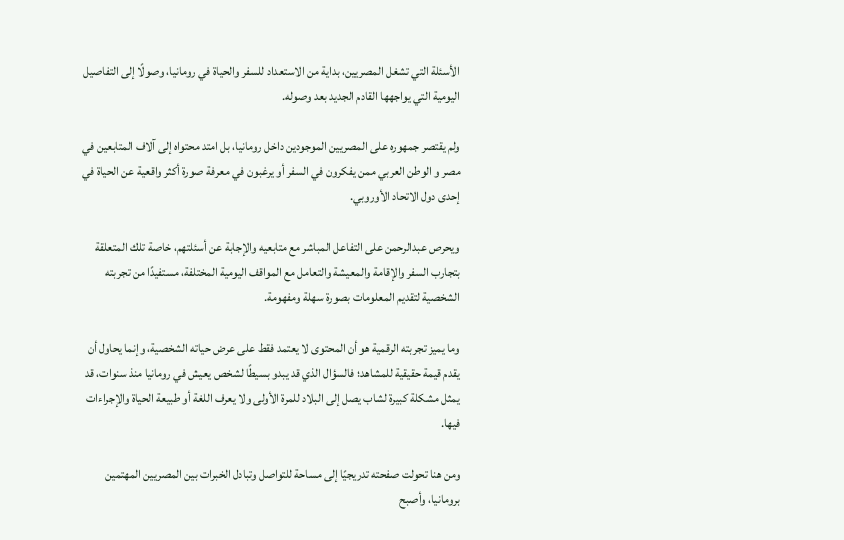الأسئلة التي تشغل المصريين، بداية من الاستعداد للسفر والحياة في رومانيا، وصولًا إلى التفاصيل اليومية التي يواجهها القادم الجديد بعد وصوله.

ولم يقتصر جمهوره على المصريين الموجودين داخل رومانيا، بل امتد محتواه إلى آلاف المتابعين في مصر و الوطن العربي ممن يفكرون في السفر أو يرغبون في معرفة صورة أكثر واقعية عن الحياة في إحدى دول الاتحاد الأوروبي.

ويحرص عبدالرحمن على التفاعل المباشر مع متابعيه والإجابة عن أسئلتهم، خاصة تلك المتعلقة بتجارب السفر والإقامة والمعيشة والتعامل مع المواقف اليومية المختلفة، مستفيدًا من تجربته الشخصية لتقديم المعلومات بصورة سهلة ومفهومة.

وما يميز تجربته الرقمية هو أن المحتوى لا يعتمد فقط على عرض حياته الشخصية، وإنما يحاول أن يقدم قيمة حقيقية للمشاهد؛ فالسؤال الذي قد يبدو بسيطًا لشخص يعيش في رومانيا منذ سنوات، قد يمثل مشكلة كبيرة لشاب يصل إلى البلاد للمرة الأولى ولا يعرف اللغة أو طبيعة الحياة والإجراءات فيها.

ومن هنا تحولت صفحته تدريجيًا إلى مساحة للتواصل وتبادل الخبرات بين المصريين المهتمين برومانيا، وأصبح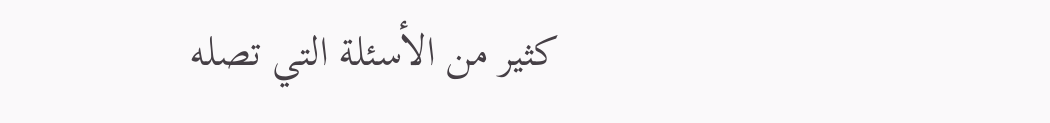كثير من الأسئلة التي تصله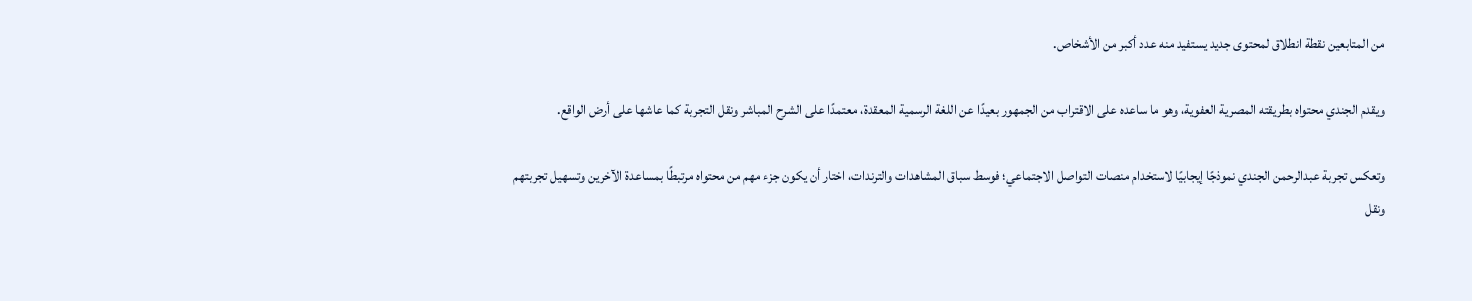من المتابعين نقطة انطلاق لمحتوى جديد يستفيد منه عدد أكبر من الأشخاص.

ويقدم الجندي محتواه بطريقته المصرية العفوية، وهو ما ساعده على الاقتراب من الجمهور بعيدًا عن اللغة الرسمية المعقدة، معتمدًا على الشرح المباشر ونقل التجربة كما عاشها على أرض الواقع.

وتعكس تجربة عبدالرحمن الجندي نموذجًا إيجابيًا لاستخدام منصات التواصل الاجتماعي؛ فوسط سباق المشاهدات والترندات، اختار أن يكون جزء مهم من محتواه مرتبطًا بمساعدة الآخرين وتسهيل تجربتهم ونقل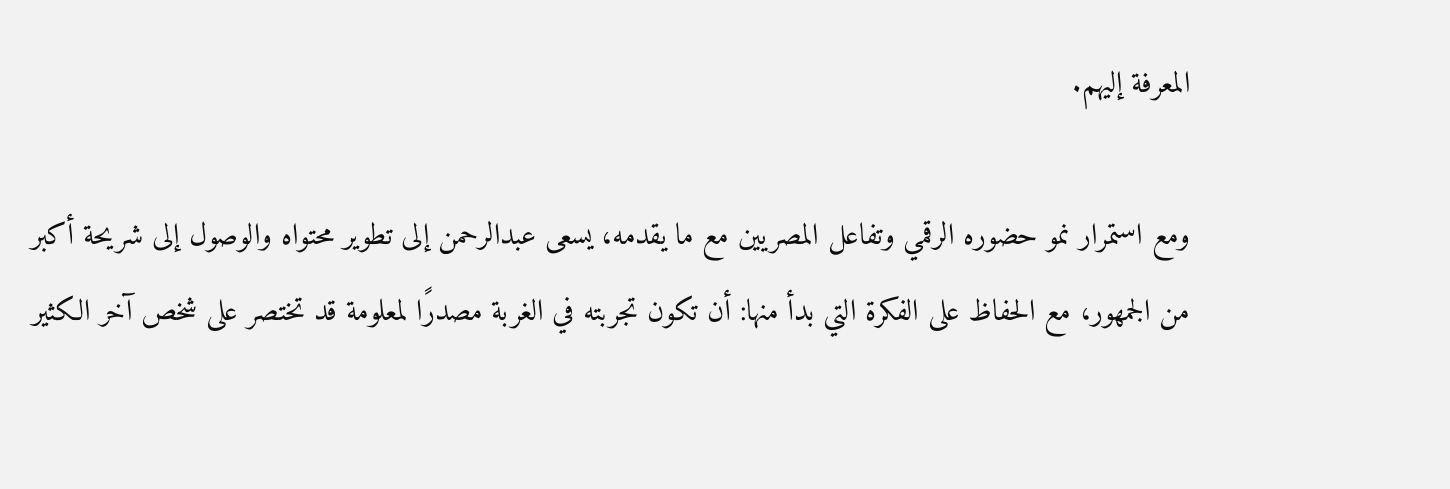المعرفة إليهم.

ومع استمرار نمو حضوره الرقمي وتفاعل المصريين مع ما يقدمه، يسعى عبدالرحمن إلى تطوير محتواه والوصول إلى شريحة أكبر من الجمهور، مع الحفاظ على الفكرة التي بدأ منها: أن تكون تجربته في الغربة مصدرًا لمعلومة قد تختصر على شخص آخر الكثير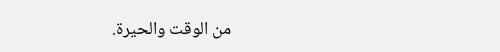من الوقت والحيرة.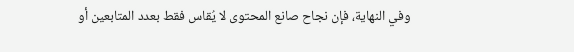وفي النهاية، فإن نجاح صانع المحتوى لا يُقاس فقط بعدد المتابعين أو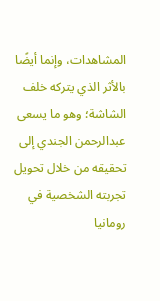المشاهدات، وإنما أيضًا بالأثر الذي يتركه خلف الشاشة؛ وهو ما يسعى عبدالرحمن الجندي إلى تحقيقه من خلال تحويل تجربته الشخصية في رومانيا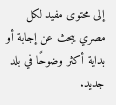إلى محتوى مفيد لكل مصري يبحث عن إجابة أو بداية أكثر وضوحًا في بلد جديد.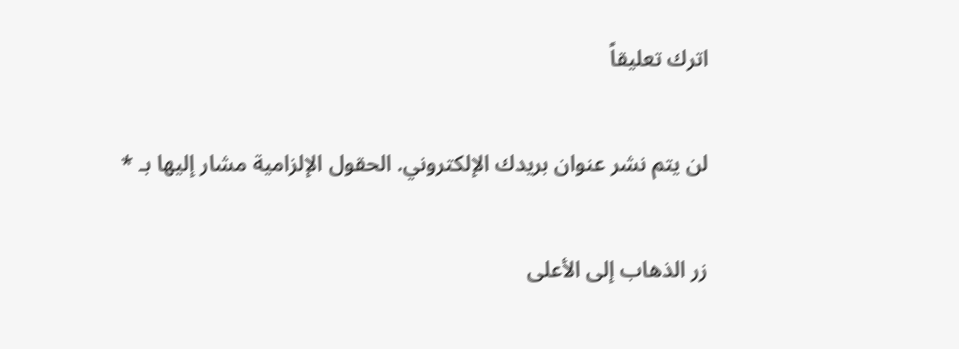اترك تعليقاً

لن يتم نشر عنوان بريدك الإلكتروني. الحقول الإلزامية مشار إليها بـ *

زر الذهاب إلى الأعلى